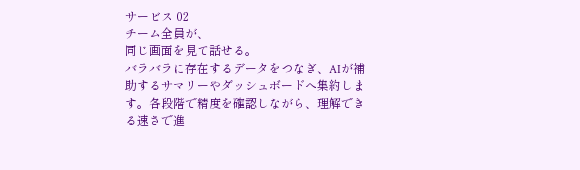サービス 02
チーム全員が、
同じ画面を見て話せる。
バラバラに存在するデータをつなぎ、AIが補助するサマリーやダッシュボードへ集約します。各段階で精度を確認しながら、理解できる速さで進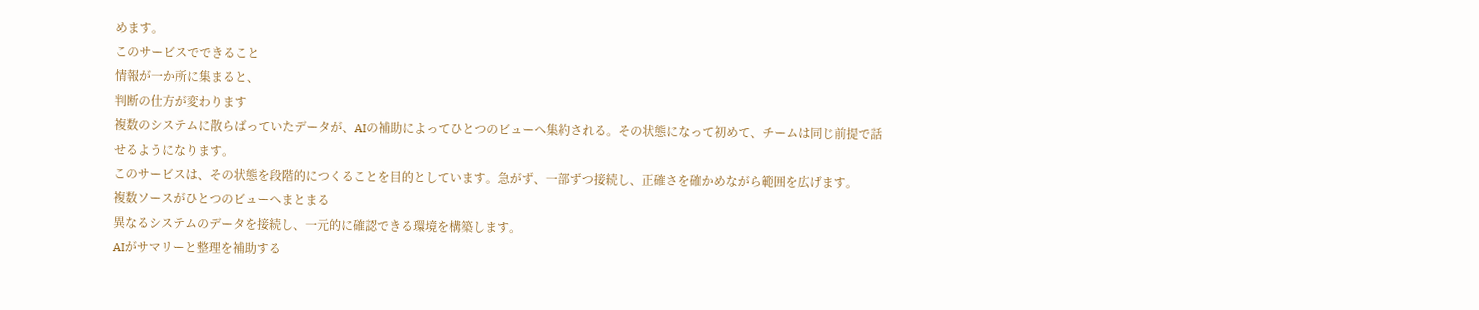めます。
このサービスでできること
情報が一か所に集まると、
判断の仕方が変わります
複数のシステムに散らばっていたデータが、AIの補助によってひとつのビューへ集約される。その状態になって初めて、チームは同じ前提で話せるようになります。
このサービスは、その状態を段階的につくることを目的としています。急がず、一部ずつ接続し、正確さを確かめながら範囲を広げます。
複数ソースがひとつのビューへまとまる
異なるシステムのデータを接続し、一元的に確認できる環境を構築します。
AIがサマリーと整理を補助する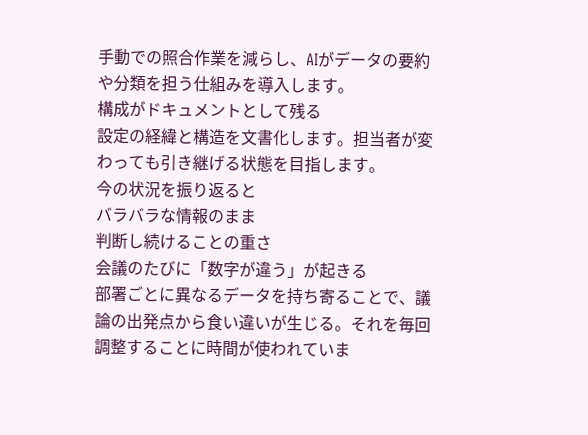手動での照合作業を減らし、AIがデータの要約や分類を担う仕組みを導入します。
構成がドキュメントとして残る
設定の経緯と構造を文書化します。担当者が変わっても引き継げる状態を目指します。
今の状況を振り返ると
バラバラな情報のまま
判断し続けることの重さ
会議のたびに「数字が違う」が起きる
部署ごとに異なるデータを持ち寄ることで、議論の出発点から食い違いが生じる。それを毎回調整することに時間が使われていま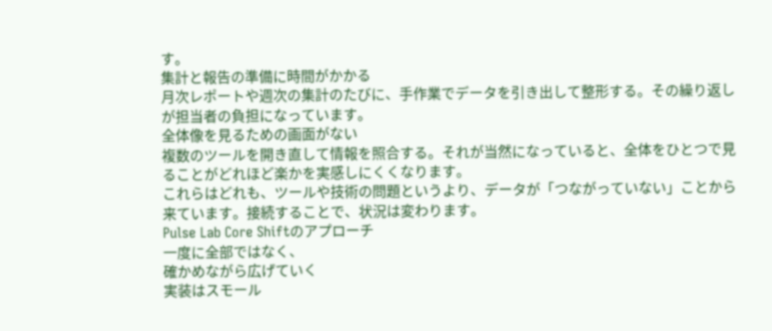す。
集計と報告の準備に時間がかかる
月次レポートや週次の集計のたびに、手作業でデータを引き出して整形する。その繰り返しが担当者の負担になっています。
全体像を見るための画面がない
複数のツールを開き直して情報を照合する。それが当然になっていると、全体をひとつで見ることがどれほど楽かを実感しにくくなります。
これらはどれも、ツールや技術の問題というより、データが「つながっていない」ことから来ています。接続することで、状況は変わります。
Pulse Lab Core Shiftのアプローチ
一度に全部ではなく、
確かめながら広げていく
実装はスモール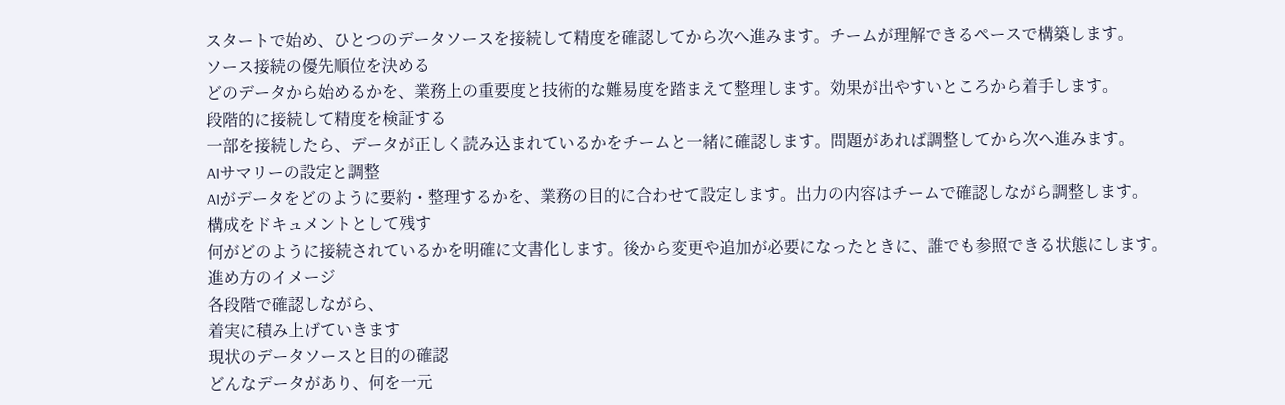スタートで始め、ひとつのデータソースを接続して精度を確認してから次へ進みます。チームが理解できるペースで構築します。
ソース接続の優先順位を決める
どのデータから始めるかを、業務上の重要度と技術的な難易度を踏まえて整理します。効果が出やすいところから着手します。
段階的に接続して精度を検証する
一部を接続したら、データが正しく読み込まれているかをチームと一緒に確認します。問題があれば調整してから次へ進みます。
AIサマリーの設定と調整
AIがデータをどのように要約・整理するかを、業務の目的に合わせて設定します。出力の内容はチームで確認しながら調整します。
構成をドキュメントとして残す
何がどのように接続されているかを明確に文書化します。後から変更や追加が必要になったときに、誰でも参照できる状態にします。
進め方のイメージ
各段階で確認しながら、
着実に積み上げていきます
現状のデータソースと目的の確認
どんなデータがあり、何を一元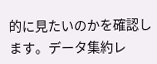的に見たいのかを確認します。データ集約レ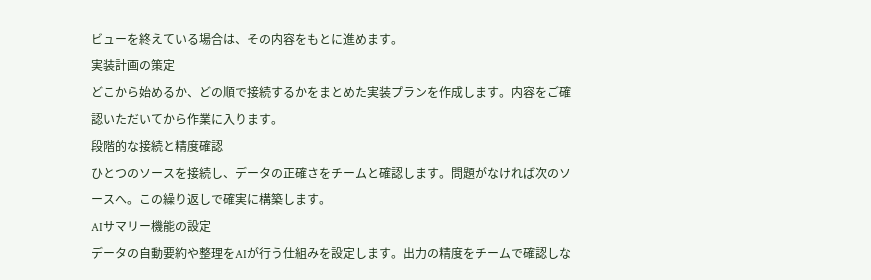ビューを終えている場合は、その内容をもとに進めます。
実装計画の策定
どこから始めるか、どの順で接続するかをまとめた実装プランを作成します。内容をご確認いただいてから作業に入ります。
段階的な接続と精度確認
ひとつのソースを接続し、データの正確さをチームと確認します。問題がなければ次のソースへ。この繰り返しで確実に構築します。
AIサマリー機能の設定
データの自動要約や整理をAIが行う仕組みを設定します。出力の精度をチームで確認しな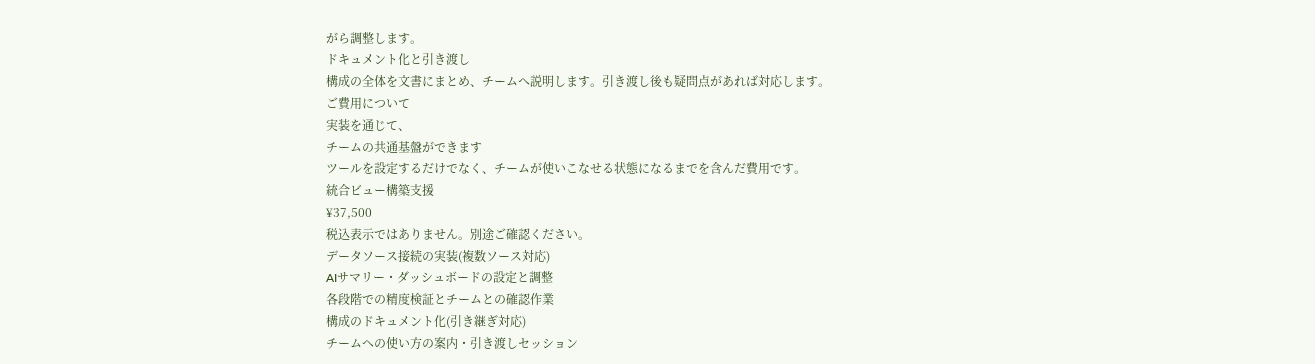がら調整します。
ドキュメント化と引き渡し
構成の全体を文書にまとめ、チームへ説明します。引き渡し後も疑問点があれば対応します。
ご費用について
実装を通じて、
チームの共通基盤ができます
ツールを設定するだけでなく、チームが使いこなせる状態になるまでを含んだ費用です。
統合ビュー構築支援
¥37,500
税込表示ではありません。別途ご確認ください。
データソース接続の実装(複数ソース対応)
AIサマリー・ダッシュボードの設定と調整
各段階での精度検証とチームとの確認作業
構成のドキュメント化(引き継ぎ対応)
チームへの使い方の案内・引き渡しセッション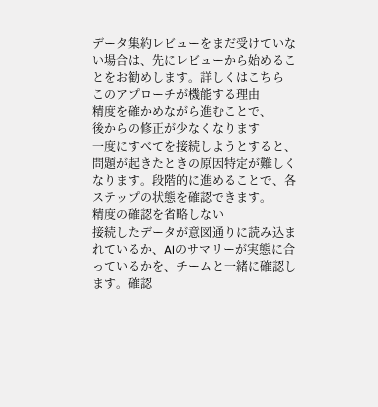データ集約レビューをまだ受けていない場合は、先にレビューから始めることをお勧めします。詳しくはこちら
このアプローチが機能する理由
精度を確かめながら進むことで、
後からの修正が少なくなります
一度にすべてを接続しようとすると、問題が起きたときの原因特定が難しくなります。段階的に進めることで、各ステップの状態を確認できます。
精度の確認を省略しない
接続したデータが意図通りに読み込まれているか、AIのサマリーが実態に合っているかを、チームと一緒に確認します。確認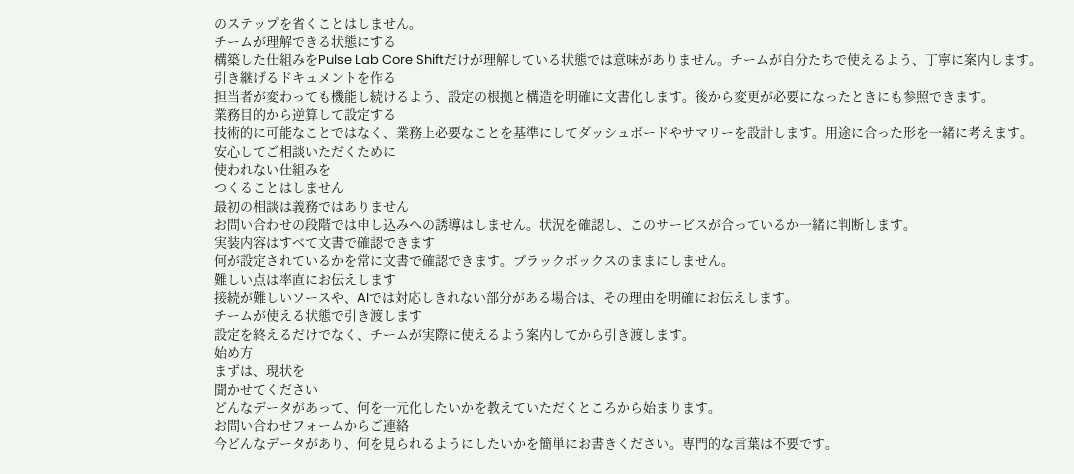のステップを省くことはしません。
チームが理解できる状態にする
構築した仕組みをPulse Lab Core Shiftだけが理解している状態では意味がありません。チームが自分たちで使えるよう、丁寧に案内します。
引き継げるドキュメントを作る
担当者が変わっても機能し続けるよう、設定の根拠と構造を明確に文書化します。後から変更が必要になったときにも参照できます。
業務目的から逆算して設定する
技術的に可能なことではなく、業務上必要なことを基準にしてダッシュボードやサマリーを設計します。用途に合った形を一緒に考えます。
安心してご相談いただくために
使われない仕組みを
つくることはしません
最初の相談は義務ではありません
お問い合わせの段階では申し込みへの誘導はしません。状況を確認し、このサービスが合っているか一緒に判断します。
実装内容はすべて文書で確認できます
何が設定されているかを常に文書で確認できます。ブラックボックスのままにしません。
難しい点は率直にお伝えします
接続が難しいソースや、AIでは対応しきれない部分がある場合は、その理由を明確にお伝えします。
チームが使える状態で引き渡します
設定を終えるだけでなく、チームが実際に使えるよう案内してから引き渡します。
始め方
まずは、現状を
聞かせてください
どんなデータがあって、何を一元化したいかを教えていただくところから始まります。
お問い合わせフォームからご連絡
今どんなデータがあり、何を見られるようにしたいかを簡単にお書きください。専門的な言葉は不要です。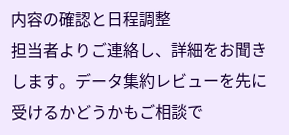内容の確認と日程調整
担当者よりご連絡し、詳細をお聞きします。データ集約レビューを先に受けるかどうかもご相談で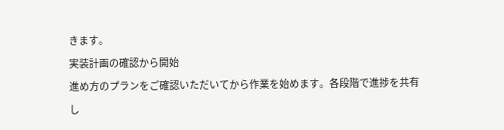きます。
実装計画の確認から開始
進め方のプランをご確認いただいてから作業を始めます。各段階で進捗を共有し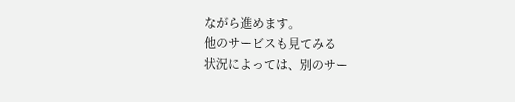ながら進めます。
他のサービスも見てみる
状況によっては、別のサー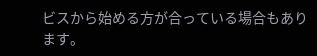ビスから始める方が合っている場合もあります。